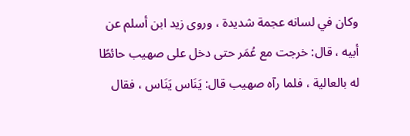وكان في لسانه عجمة شديدة ، وروى زيد ابن أسلم عن أبيه ، قال: خرجت مع عُمَر حتى دخل على صهيب حائطًا له بالعالية ، فلما رآه صهيب قال: يَنَاس يَنَاس ، فقال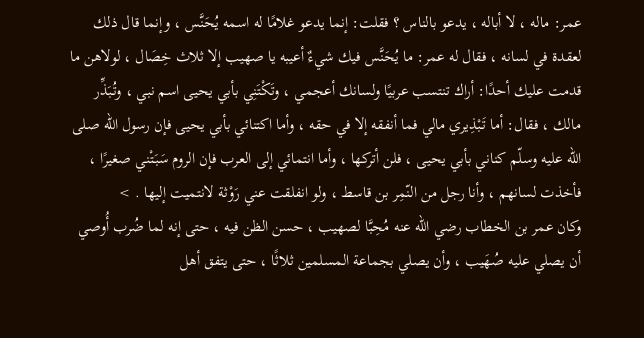عمر: ماله ، لا أباله ، يدعو بالناس ؟ فقلت: إنما يدعو غلامًا له اسمه يُحَنَّس ، وإنما قال ذلك لعقدة في لسانه ، فقال له عمر: ما يُحَنَّس فيك شيءٌ أعيبه يا صهيب إلا ثلاث خِصَال ، لولاهن ما قدمت عليك أحدًا: أراك تنتسب عربيًا ولسانك أعجمي ، وتَكْتَنِي بأبي يحيى اسم نبي ، وتُبَذِّر مالك ، فقال: أما تَبْذِيري مالي فما أنفقه إلا في حقه ، وأما اكتنائي بأبي يحيى فإن رسول الله صلى الله عليه وسلّم كناني بأبي يحيى ، فلن أتركها ، وأما انتمائي إلى العرب فإن الروم سَبَتْني صغيرًا ، فأخذت لسانهم ، وأنا رجل من النّمِر بن قاسط ، ولو انفلقت عني رَوْثة لانتميت إليها . >
وكان عمر بن الخطاب رضي الله عنه مُحِبَّا لصهيب ، حسن الظن فيه ، حتى إنه لما ضُرب أُوصي أن يصلي عليه صُهَيب ، وأن يصلي بجماعة المسلمين ثلاثًا ، حتى يتفق أهل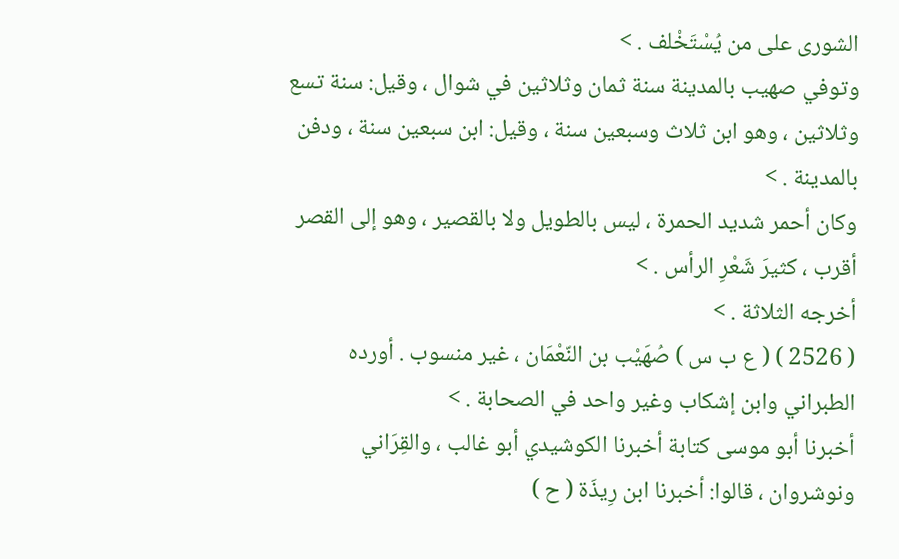الشورى على من يُسْتَخْلف . >
وتوفي صهيب بالمدينة سنة ثمان وثلاثين في شوال ، وقيل: سنة تسع وثلاثين ، وهو ابن ثلاث وسبعين سنة ، وقيل: ابن سبعين سنة ، ودفن بالمدينة . >
وكان أحمر شديد الحمرة ، ليس بالطويل ولا بالقصير ، وهو إلى القصر أقرب ، كثيرَ شَعْرِ الرأس . >
أخرجه الثلاثة . >
( 2526 ) ( ع ب س ) صُهَيْب بن النّعْمَان ، غير منسوب . أورده الطبراني وابن إشكاب وغير واحد في الصحابة . >
أخبرنا أبو موسى كتابة أخبرنا الكوشيدي أبو غالب ، والقِرَاني ونوشروان ، قالوا: أخبرنا ابن رِيذَة ( ح )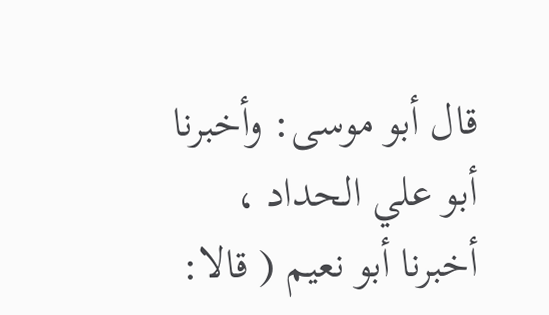قال أبو موسى: وأخبرنا أبو علي الحداد ، أخبرنا أبو نعيم ( قالا: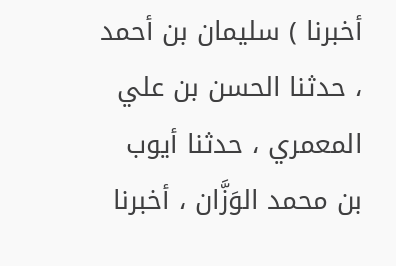أخبرنا ) سليمان بن أحمد ، حدثنا الحسن بن علي المعمري ، حدثنا أيوب بن محمد الوَزَّان ، أخبرنا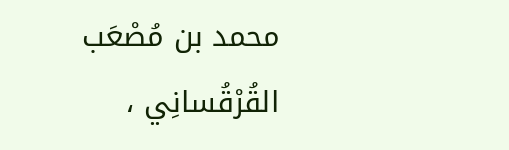محمد بن مُصْعَب القُرْقُسانِي ،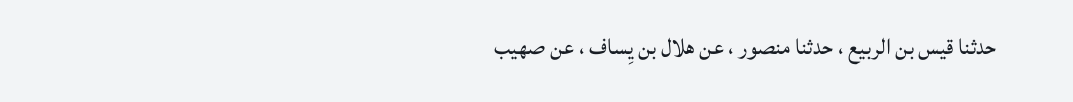حدثنا قيس بن الربيع ، حدثنا منصور ، عن هلال بن يِساف ، عن صهيب